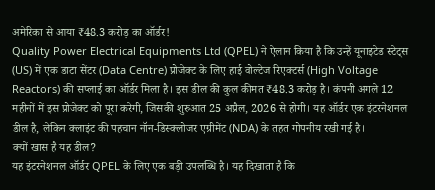अमेरिका से आया ₹48.3 करोड़ का ऑर्डर!
Quality Power Electrical Equipments Ltd (QPEL) ने ऐलान किया है कि उन्हें यूनाइटेड स्टेट्स (US) में एक डाटा सेंटर (Data Centre) प्रोजेक्ट के लिए हाई वोल्टेज रिएक्टर्स (High Voltage Reactors) की सप्लाई का ऑर्डर मिला है। इस डील की कुल कीमत ₹48.3 करोड़ है। कंपनी अगले 12 महीनों में इस प्रोजेक्ट को पूरा करेगी, जिसकी शुरुआत 25 अप्रैल, 2026 से होगी। यह ऑर्डर एक इंटरनेशनल डील है, लेकिन क्लाइंट की पहचान नॉन-डिस्क्लोजर एग्रीमेंट (NDA) के तहत गोपनीय रखी गई है।
क्यों खास है यह डील?
यह इंटरनेशनल ऑर्डर QPEL के लिए एक बड़ी उपलब्धि है। यह दिखाता है कि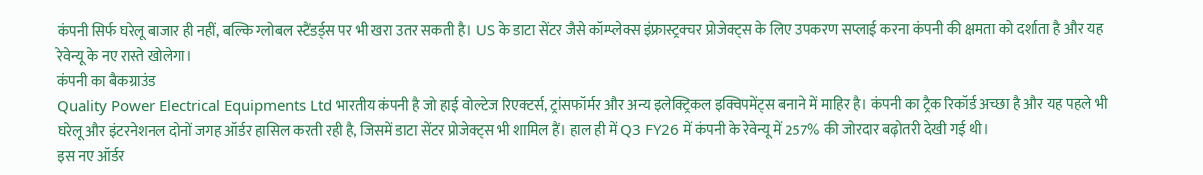कंपनी सिर्फ घरेलू बाजार ही नहीं, बल्कि ग्लोबल स्टैंडर्ड्स पर भी खरा उतर सकती है। US के डाटा सेंटर जैसे कॉम्प्लेक्स इंफ्रास्ट्रक्चर प्रोजेक्ट्स के लिए उपकरण सप्लाई करना कंपनी की क्षमता को दर्शाता है और यह रेवेन्यू के नए रास्ते खोलेगा।
कंपनी का बैकग्राउंड
Quality Power Electrical Equipments Ltd भारतीय कंपनी है जो हाई वोल्टेज रिएक्टर्स, ट्रांसफॉर्मर और अन्य इलेक्ट्रिकल इक्विपमेंट्स बनाने में माहिर है। कंपनी का ट्रैक रिकॉर्ड अच्छा है और यह पहले भी घरेलू और इंटरनेशनल दोनों जगह ऑर्डर हासिल करती रही है, जिसमें डाटा सेंटर प्रोजेक्ट्स भी शामिल हैं। हाल ही में Q3 FY26 में कंपनी के रेवेन्यू में 257% की जोरदार बढ़ोतरी देखी गई थी।
इस नए ऑर्डर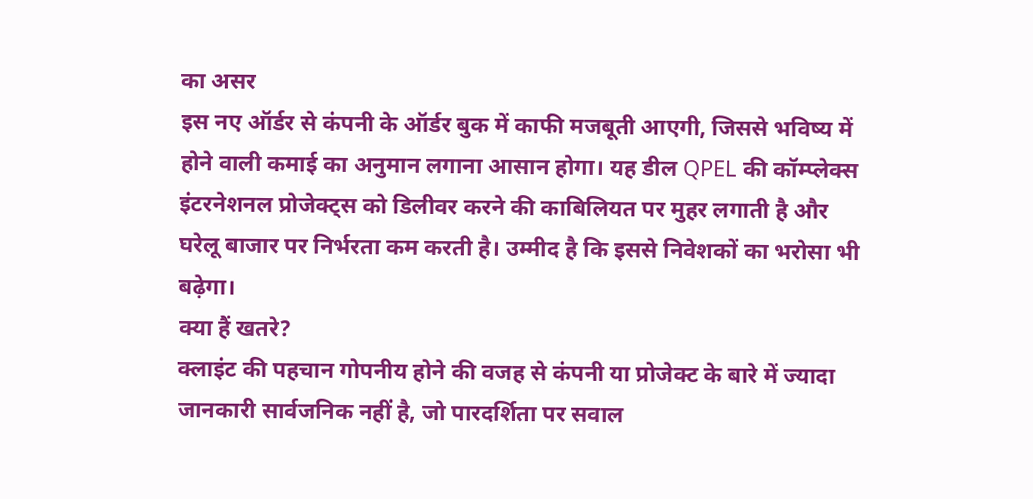का असर
इस नए ऑर्डर से कंपनी के ऑर्डर बुक में काफी मजबूती आएगी, जिससे भविष्य में होने वाली कमाई का अनुमान लगाना आसान होगा। यह डील QPEL की कॉम्प्लेक्स इंटरनेशनल प्रोजेक्ट्स को डिलीवर करने की काबिलियत पर मुहर लगाती है और घरेलू बाजार पर निर्भरता कम करती है। उम्मीद है कि इससे निवेशकों का भरोसा भी बढ़ेगा।
क्या हैं खतरे?
क्लाइंट की पहचान गोपनीय होने की वजह से कंपनी या प्रोजेक्ट के बारे में ज्यादा जानकारी सार्वजनिक नहीं है, जो पारदर्शिता पर सवाल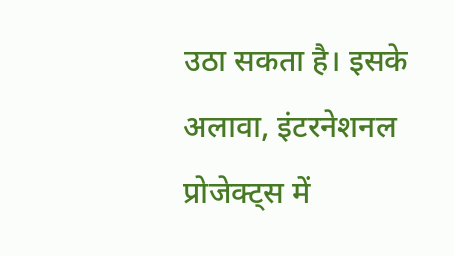उठा सकता है। इसके अलावा, इंटरनेशनल प्रोजेक्ट्स में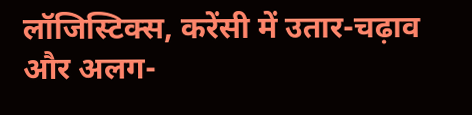लॉजिस्टिक्स, करेंसी में उतार-चढ़ाव और अलग-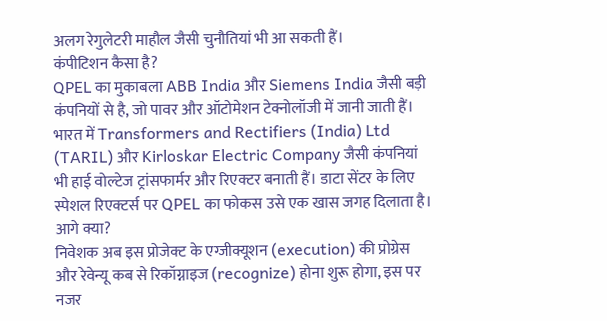अलग रेगुलेटरी माहौल जैसी चुनौतियां भी आ सकती हैं।
कंपीटिशन कैसा है?
QPEL का मुकाबला ABB India और Siemens India जैसी बड़ी कंपनियों से है, जो पावर और ऑटोमेशन टेक्नोलॉजी में जानी जाती हैं। भारत में Transformers and Rectifiers (India) Ltd (TARIL) और Kirloskar Electric Company जैसी कंपनियां भी हाई वोल्टेज ट्रांसफार्मर और रिएक्टर बनाती हैं। डाटा सेंटर के लिए स्पेशल रिएक्टर्स पर QPEL का फोकस उसे एक खास जगह दिलाता है।
आगे क्या?
निवेशक अब इस प्रोजेक्ट के एग्जीक्यूशन (execution) की प्रोग्रेस और रेवेन्यू कब से रिकॉग्नाइज (recognize) होना शुरू होगा, इस पर नजर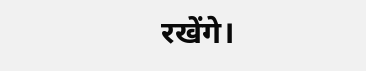रखेंगे।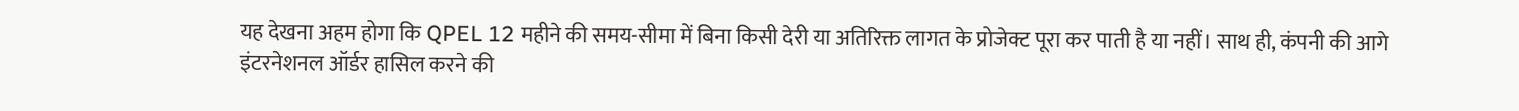यह देखना अहम होगा कि QPEL 12 महीने की समय-सीमा में बिना किसी देरी या अतिरिक्त लागत के प्रोजेक्ट पूरा कर पाती है या नहीं। साथ ही, कंपनी की आगे इंटरनेशनल ऑर्डर हासिल करने की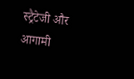स्ट्रैटेजी और आगामी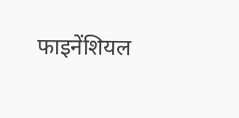फाइनेंशियल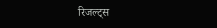रिजल्ट्स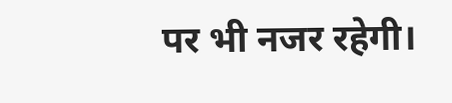पर भी नजर रहेगी।